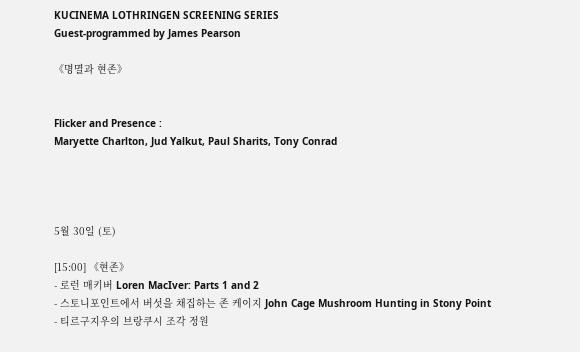KUCINEMA LOTHRINGEN SCREENING SERIES
Guest-programmed by James Pearson

《명멸과 현존》


Flicker and Presence :
Maryette Charlton, Jud Yalkut, Paul Sharits, Tony Conrad




5월 30일 (토)

[15:00] 《현존》
- 로런 매키버 Loren MacIver: Parts 1 and 2
- 스토니포인트에서 버섯을 채집하는 존 케이지 John Cage Mushroom Hunting in Stony Point
- 티르구지우의 브랑쿠시 조각 정원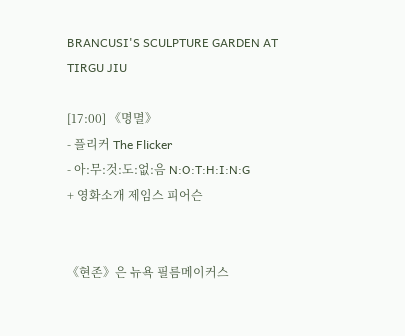BRANCUSI'S SCULPTURE GARDEN AT TIRGU JIU

[17:00] 《명멸》
- 플리커 The Flicker
- 아:무:것:도:없:음 N:O:T:H:I:N:G
+ 영화소개 제임스 피어슨


《현존》은 뉴욕 필름메이커스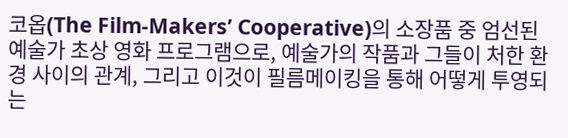코옵(The Film-Makers’ Cooperative)의 소장품 중 엄선된 예술가 초상 영화 프로그램으로, 예술가의 작품과 그들이 처한 환경 사이의 관계, 그리고 이것이 필름메이킹을 통해 어떻게 투영되는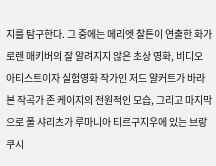지를 탐구한다. 그 중에는 메리엣 찰튼이 연출한 화가 로렌 매키버의 잘 알려지지 않은 초상 영화, 비디오 아티스트이자 실험영화 작가인 저드 얄커트가 바라본 작곡가 존 케이지의 전원적인 모습, 그리고 마지막으로 폴 샤리츠가 루마니아 티르구지우에 있는 브랑쿠시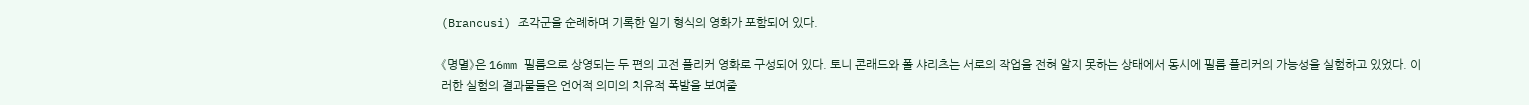(Brancusi) 조각군을 순례하며 기록한 일기 형식의 영화가 포함되어 있다.

《명멸》은 16mm 필름으로 상영되는 두 편의 고전 플리커 영화로 구성되어 있다. 토니 콘래드와 폴 샤리츠는 서로의 작업을 전혀 알지 못하는 상태에서 동시에 필름 플리커의 가능성을 실험하고 있었다. 이러한 실험의 결과물들은 언어적 의미의 치유적 폭발을 보여줄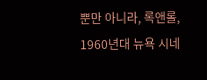뿐만 아니라, 록앤롤, 1960년대 뉴욕 시네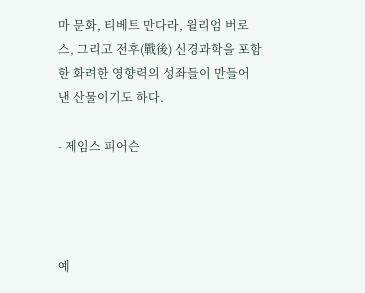마 문화, 티베트 만다라, 윌리엄 버로스, 그리고 전후(戰後) 신경과학을 포함한 화려한 영향력의 성좌들이 만들어 낸 산물이기도 하다.

- 제임스 피어슨




예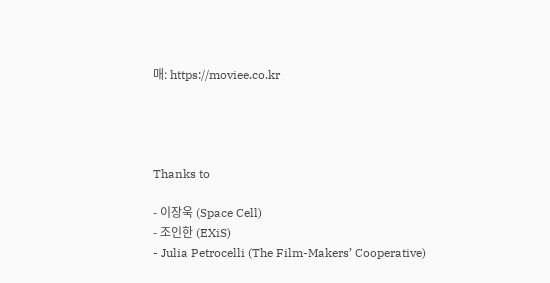매: https://moviee.co.kr




Thanks to

- 이장욱 (Space Cell)
- 조인한 (EXiS)
- Julia Petrocelli (The Film-Makers’ Cooperative)